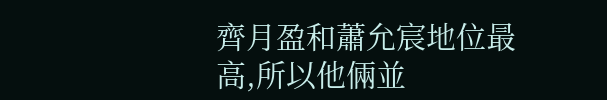齊月盈和蕭允宸地位最高,所以他倆並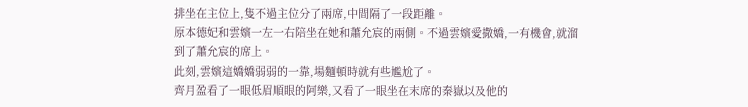排坐在主位上,隻不過主位分了兩席,中間隔了一段距離。
原本德妃和雲嬪一左一右陪坐在她和蕭允宸的兩側。不過雲嬪愛撒嬌,一有機會,就溜到了蕭允宸的席上。
此刻,雲嬪這嬌嬌弱弱的一靠,場麵頓時就有些尷尬了。
齊月盈看了一眼低眉順眼的阿樂,又看了一眼坐在末席的秦嶽以及他的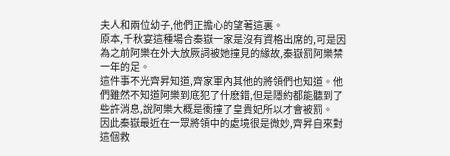夫人和兩位幼子,他們正擔心的望著這裏。
原本,千秋宴這種場合秦嶽一家是沒有資格出席的,可是因為之前阿樂在外大放厥詞被她撞見的緣故,秦嶽罰阿樂禁一年的足。
這件事不光齊昇知道,齊家軍內其他的將領們也知道。他們雖然不知道阿樂到底犯了什麽錯,但是隱約都能聽到了些許消息,說阿樂大概是衝撞了皇貴妃所以才會被罰。
因此秦嶽最近在一眾將領中的處境很是微妙,齊昇自來對這個救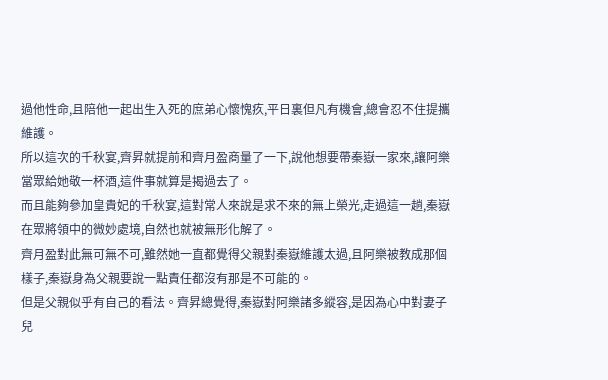過他性命,且陪他一起出生入死的庶弟心懷愧疚,平日裏但凡有機會,總會忍不住提攜維護。
所以這次的千秋宴,齊昇就提前和齊月盈商量了一下,說他想要帶秦嶽一家來,讓阿樂當眾給她敬一杯酒,這件事就算是揭過去了。
而且能夠參加皇貴妃的千秋宴,這對常人來說是求不來的無上榮光,走過這一趟,秦嶽在眾將領中的微妙處境,自然也就被無形化解了。
齊月盈對此無可無不可,雖然她一直都覺得父親對秦嶽維護太過,且阿樂被教成那個樣子,秦嶽身為父親要說一點責任都沒有那是不可能的。
但是父親似乎有自己的看法。齊昇總覺得,秦嶽對阿樂諸多縱容,是因為心中對妻子兒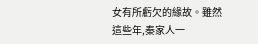女有所虧欠的緣故。雖然這些年,秦家人一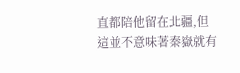直都陪他留在北疆,但這並不意味著秦嶽就有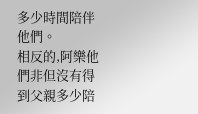多少時間陪伴他們。
相反的,阿樂他們非但沒有得到父親多少陪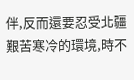伴,反而還要忍受北疆艱苦寒冷的環境,時不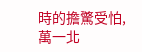時的擔驚受怕,萬一北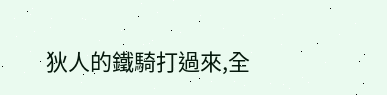狄人的鐵騎打過來,全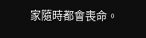家隨時都會喪命。